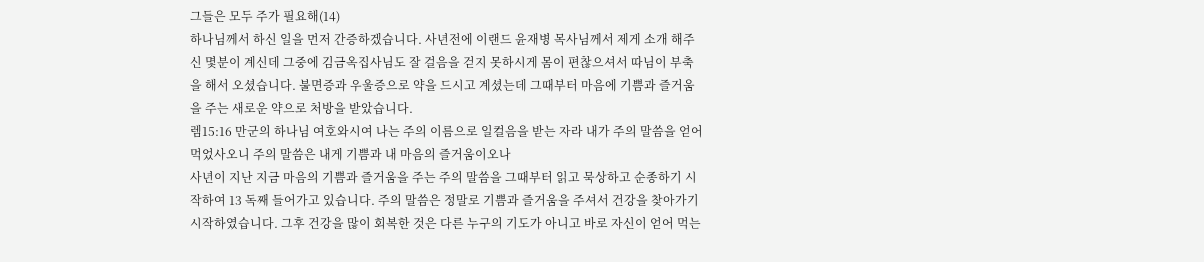그들은 모두 주가 필요해(14)
하나님께서 하신 일을 먼저 간증하겠습니다. 사년전에 이랜드 윤재병 목사님께서 제게 소개 해주신 몇분이 계신데 그중에 김금옥집사님도 잘 걸음을 걷지 못하시게 몸이 편찮으셔서 따님이 부축을 해서 오셨습니다. 불면증과 우울증으로 약을 드시고 계셨는데 그때부터 마음에 기쁨과 즐거움을 주는 새로운 약으로 처방을 받았습니다.
렘15:16 만군의 하나님 여호와시여 나는 주의 이름으로 일컬음을 받는 자라 내가 주의 말씀을 얻어 먹었사오니 주의 말씀은 내게 기쁨과 내 마음의 즐거움이오나
사년이 지난 지금 마음의 기쁨과 즐거움을 주는 주의 말씀을 그때부터 읽고 묵상하고 순종하기 시작하여 13 독째 들어가고 있습니다. 주의 말씀은 정말로 기쁨과 즐거움을 주셔서 건강을 찾아가기 시작하였습니다. 그후 건강을 많이 회복한 것은 다른 누구의 기도가 아니고 바로 자신이 얻어 먹는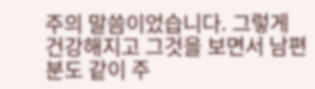주의 말씀이었습니다. 그렇게 건강해지고 그것을 보면서 남편분도 같이 주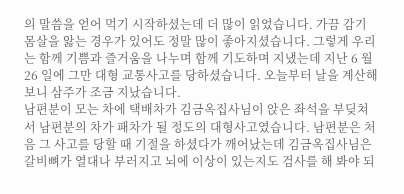의 말씀을 얻어 먹기 시작하셨는데 더 많이 읽었습니다. 가끔 감기 몸살을 앓는 경우가 있어도 정말 많이 좋아지셨습니다. 그렇게 우리는 함께 기쁨과 즐거움을 나누며 함께 기도하며 지냈는데 지난 6 월 26 일에 그만 대형 교통사고를 당하셨습니다. 오늘부터 날을 계산해보니 삼주가 조금 지났습니다.
남편분이 모는 차에 택배차가 김금옥집사님이 앉은 좌석을 부딪쳐서 남편분의 차가 패차가 될 정도의 대형사고였습니다. 남편분은 처음 그 사고를 당할 때 기절을 하셨다가 깨어났는데 김금옥집사님은 갈비뼈가 열대나 부러지고 뇌에 이상이 있는지도 검사를 해 봐야 되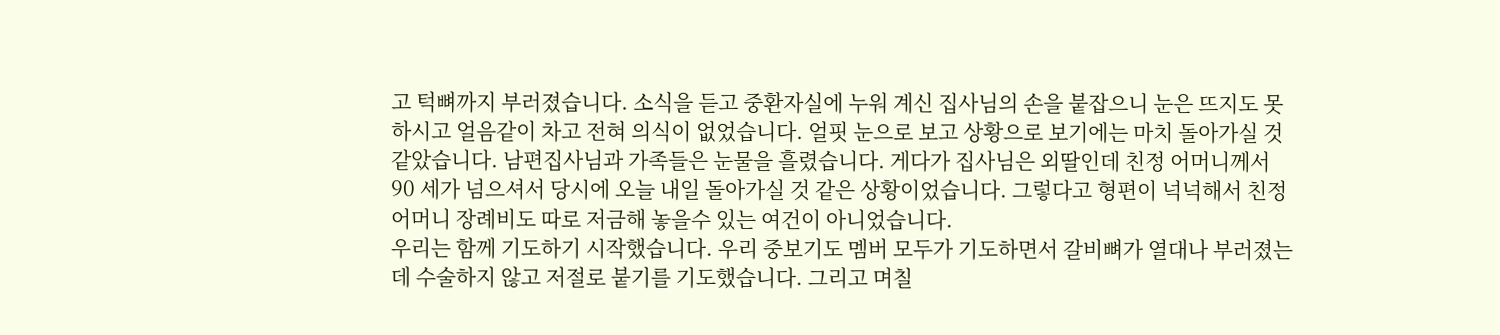고 턱뼈까지 부러졌습니다. 소식을 듣고 중환자실에 누워 계신 집사님의 손을 붙잡으니 눈은 뜨지도 못하시고 얼음같이 차고 전혀 의식이 없었습니다. 얼핏 눈으로 보고 상황으로 보기에는 마치 돌아가실 것 같았습니다. 남편집사님과 가족들은 눈물을 흘렸습니다. 게다가 집사님은 외딸인데 친정 어머니께서 90 세가 넘으셔서 당시에 오늘 내일 돌아가실 것 같은 상황이었습니다. 그렇다고 형편이 넉넉해서 친정 어머니 장례비도 따로 저금해 놓을수 있는 여건이 아니었습니다.
우리는 함께 기도하기 시작했습니다. 우리 중보기도 멤버 모두가 기도하면서 갈비뼈가 열대나 부러졌는데 수술하지 않고 저절로 붙기를 기도했습니다. 그리고 며칠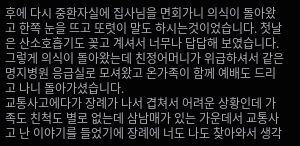후에 다시 중환자실에 집사님을 면회가니 의식이 돌아왔고 한쪽 눈을 뜨고 또렷이 말도 하시는것이었습니다. 첫날은 산소호흡기도 꽂고 계셔서 너무나 답답해 보였습니다. 그렇게 의식이 돌아왔는데 친정어머니가 위급하셔서 같은 명지병원 응급실로 모셔왔고 온가족이 함께 예배도 드리고 나니 돌아가셨습니다.
교통사고에다가 장례가 나서 겹쳐서 어려운 상황인데 가족도 친척도 별로 없는데 삼남매가 있는 가운데서 교통사고 난 이야기를 들었기에 장례에 너도 나도 찾아와서 생각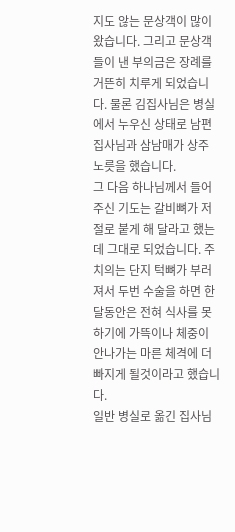지도 않는 문상객이 많이 왔습니다. 그리고 문상객들이 낸 부의금은 장례를 거뜬히 치루게 되었습니다. 물론 김집사님은 병실에서 누우신 상태로 남편집사님과 삼남매가 상주 노릇을 했습니다.
그 다음 하나님께서 들어주신 기도는 갈비뼈가 저절로 붙게 해 달라고 했는데 그대로 되었습니다. 주치의는 단지 턱뼈가 부러져서 두번 수술을 하면 한달동안은 전혀 식사를 못하기에 가뜩이나 체중이 안나가는 마른 체격에 더 빠지게 될것이라고 했습니다.
일반 병실로 옮긴 집사님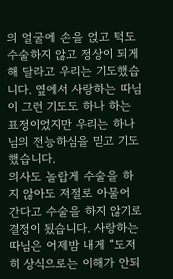의 얼굴에 손을 얹고 턱도 수술하지 않고 정상이 되게 해 달라고 우리는 기도했습니다. 옆에서 사랑하는 따님이 그런 기도도 하나 하는 표정이었지만 우리는 하나님의 전능하심을 믿고 기도했습니다.
의사도 놀랍게 수술을 하지 않아도 저절로 아물어 간다고 수술을 하지 않기로 결정이 됬습니다. 사랑하는 따님은 어제밤 내게 “도저히 상식으로는 이해가 안되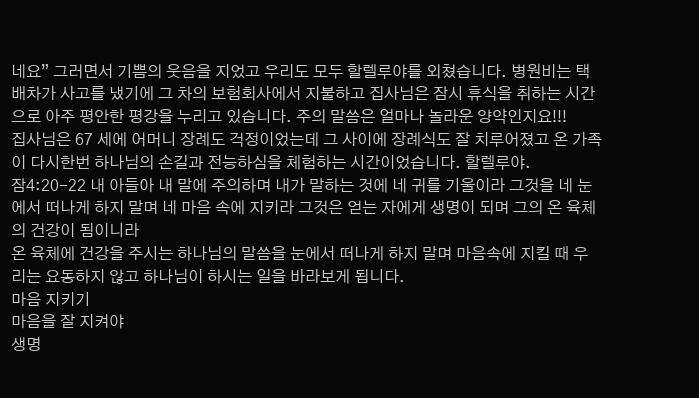네요” 그러면서 기쁨의 웃음을 지었고 우리도 모두 할렐루야를 외쳤습니다. 병원비는 택배차가 사고를 냈기에 그 차의 보험회사에서 지불하고 집사님은 잠시 휴식을 취하는 시간으로 아주 평안한 평강을 누리고 있습니다. 주의 말씀은 얼마나 놀라운 양약인지요!!!
집사님은 67 세에 어머니 장례도 걱정이었는데 그 사이에 장례식도 잘 치루어졌고 온 가족이 다시한번 하나님의 손길과 전능하심을 체험하는 시간이었습니다. 할렐루야.
잠4:20-22 내 아들아 내 말에 주의하며 내가 말하는 것에 네 귀를 기울이라 그것을 네 눈에서 떠나게 하지 말며 네 마음 속에 지키라 그것은 얻는 자에게 생명이 되며 그의 온 육체의 건강이 됨이니라
온 육체에 건강을 주시는 하나님의 말씀을 눈에서 떠나게 하지 말며 마음속에 지킬 때 우리는 요동하지 않고 하나님이 하시는 일을 바라보게 됩니다.
마음 지키기
마음을 잘 지켜야
생명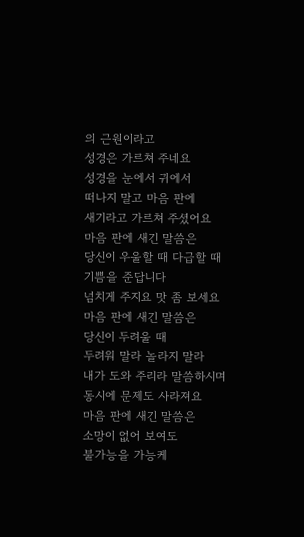의 근원이라고
성경은 가르쳐 주네요
성경을 눈에서 귀에서
떠나지 말고 마음 판에
새기라고 가르쳐 주셨어요
마음 판에 새긴 말씀은
당신이 우울할 때 다급할 때
기쁨을 준답니다
넘치게 주지요 맛 좀 보세요
마음 판에 새긴 말씀은
당신이 두려울 때
두려워 말라 놀라지 말라
내가 도와 주리라 말씀하시며
동시에 문제도 사라져요
마음 판에 새긴 말씀은
소망이 없어 보여도
불가능을 가능케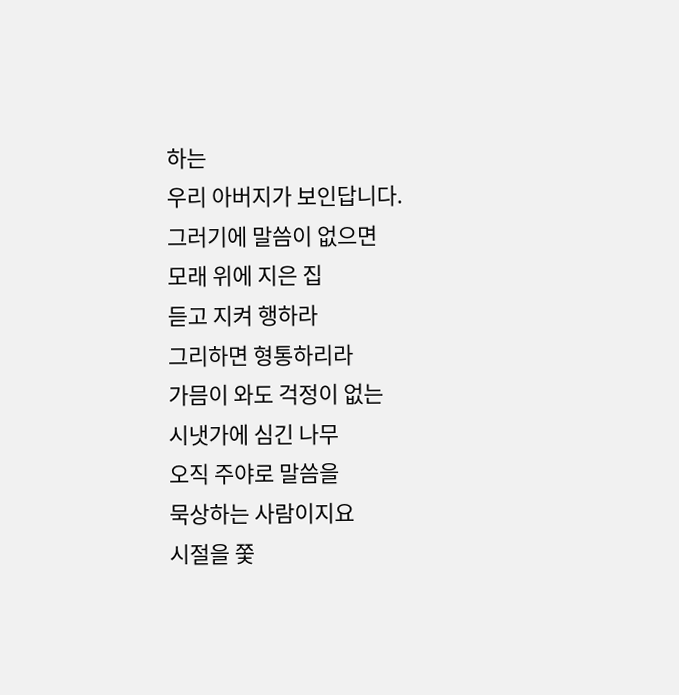하는
우리 아버지가 보인답니다.
그러기에 말씀이 없으면
모래 위에 지은 집
듣고 지켜 행하라
그리하면 형통하리라
가믐이 와도 걱정이 없는
시냇가에 심긴 나무
오직 주야로 말씀을
묵상하는 사람이지요
시절을 쫓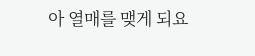아 열매를 맺게 되요